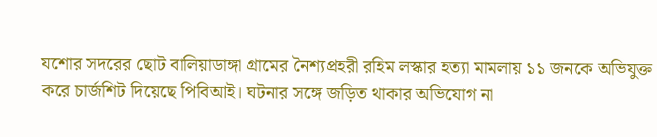যশোর সদরের ছোট বালিয়াডাঙ্গা গ্রামের নৈশ্যপ্রহরী রহিম লস্কার হত্যা মামলায় ১১ জনকে অভিযুক্ত করে চার্জশিট দিয়েছে পিবিআই। ঘটনার সঙ্গে জড়িত থাকার অভিযোগ না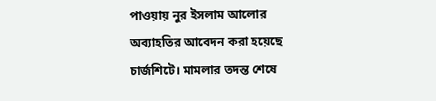পাওয়ায় নুর ইসলাম আলোর অব্যাহতির আবেদন করা হয়েছে চার্জশিটে। মামলার তদন্ত শেষে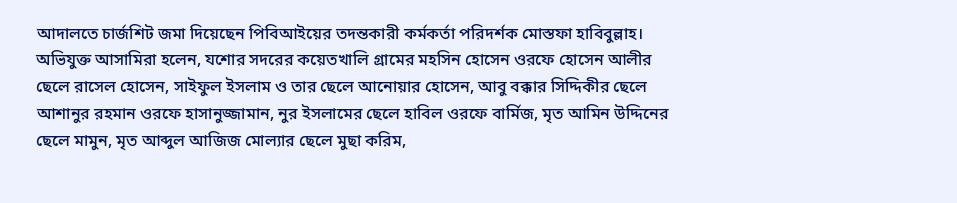আদালতে চার্জশিট জমা দিয়েছেন পিবিআইয়ের তদন্তকারী কর্মকর্তা পরিদর্শক মোস্তফা হাবিবুল্লাহ।
অভিযুক্ত আসামিরা হলেন, যশোর সদরের কয়েতখালি গ্রামের মহসিন হোসেন ওরফে হোসেন আলীর ছেলে রাসেল হোসেন, সাইফুল ইসলাম ও তার ছেলে আনোয়ার হোসেন, আবু বক্কার সিদ্দিকীর ছেলে আশানুর রহমান ওরফে হাসানুজ্জামান, নুর ইসলামের ছেলে হাবিল ওরফে বার্মিজ, মৃত আমিন উদ্দিনের ছেলে মামুন, মৃত আব্দুল আজিজ মোল্যার ছেলে মুছা করিম,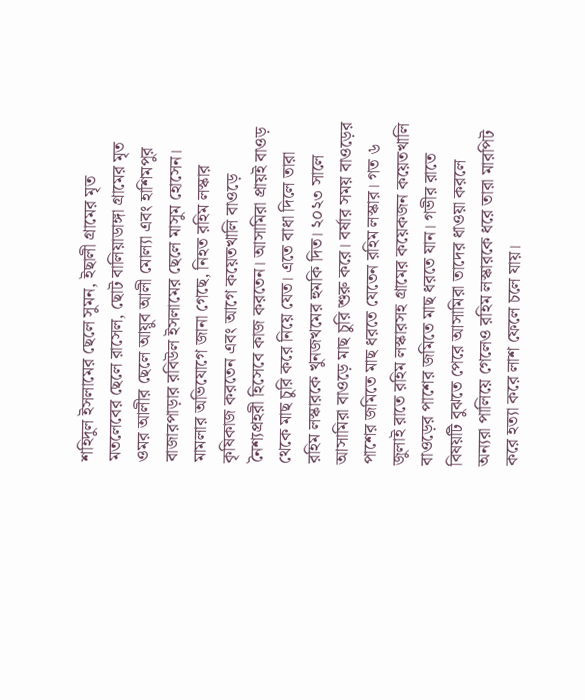শহিদুল ইসলামের ছেলে সুমন, ইছালী গ্রামের মৃত মতলেবের ছেলে রাসেল, ছোট বালিয়াডাঙ্গা গ্রামের মৃত ওমর আলীর ছেলে আয়ুব আলী মোল্যা এবং হাশিমপুর বাজারপাড়ার রবিউল ইসলামের ছেলে মাসুম হোসেন।
মামলার অভিযোগে জানা গেছে, নিহত রহিম লস্কার কৃষিকাজ করতেন এবং আগে কয়েতখালি বাওড়ে নৈশ্যপ্রহরী হিসেবে কাজ করতেন। আসামিরা প্রায়ই বাওড় থেকে মাছ চুরি করে নিয়ে যেত। এতে বাধা দিলে তারা রহিম লস্কারকে খুনজখমের হুমকি দিত। ২০২৩ সালে আসামিরা বাওড়ে মাছ চুরি শুরু করে। বর্ষার সময় বাওড়ের পাশের জমিতে মাছ ধরতে যেতেন রহিম লস্কার। গত ৬ জুলাই রাতে রহিম লস্কারসহ গ্রামের কয়েকজন কয়েতখালি বাওড়ের পাশের জমিতে মাছ ধরতে যান। গভীর রাতে বিষয়টি বুঝতে পেরে আসামিরা তাদের ধাওয়া করলে অন্যরা পালিয়ে গেলেও রহিম লস্কারকে ধরে তারা মারপিট করে হত্যা করে লাশ ফেলে চলে যায়।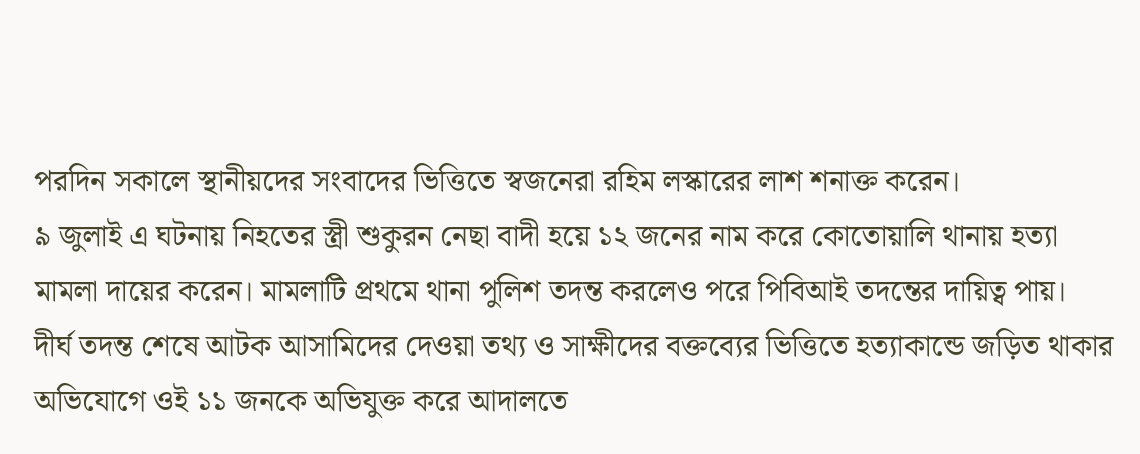পরদিন সকালে স্থানীয়দের সংবাদের ভিত্তিতে স্বজনেরা রহিম লস্কারের লাশ শনাক্ত করেন।
৯ জুলাই এ ঘটনায় নিহতের স্ত্রী শুকুরন নেছা বাদী হয়ে ১২ জনের নাম করে কোতোয়ালি থানায় হত্যা মামলা দায়ের করেন। মামলাটি প্রথমে থানা পুলিশ তদন্ত করলেও পরে পিবিআই তদন্তের দায়িত্ব পায়।
দীর্ঘ তদন্ত শেষে আটক আসামিদের দেওয়া তথ্য ও সাক্ষীদের বক্তব্যের ভিত্তিতে হত্যাকান্ডে জড়িত থাকার অভিযোগে ওই ১১ জনকে অভিযুক্ত করে আদালতে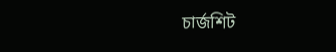চার্জশিট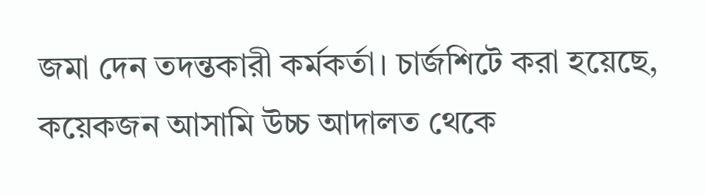জমা দেন তদন্তকারী কর্মকর্তা। চার্জশিটে করা হয়েছে, কয়েকজন আসামি উচ্চ আদালত থেকে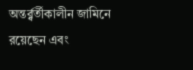অন্তর্র্বর্তীকালীন জামিনে রয়েছেন এবং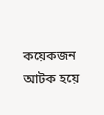কয়েকজন আটক হয়ে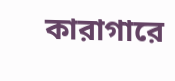কারাগারে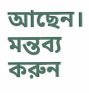আছেন।
মন্তব্য করুন